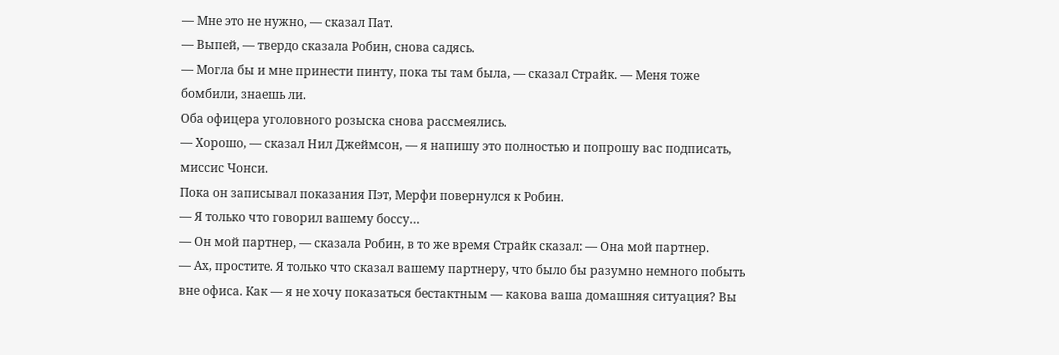— Мне это не нужно, — сказал Пат.
— Выпей, — твердо сказала Робин, снова садясь.
— Могла бы и мне принести пинту, пока ты там была, — сказал Страйк. — Меня тоже бомбили, знаешь ли.
Оба офицера уголовного розыска снова рассмеялись.
— Хорошо, — сказал Нил Джеймсон, — я напишу это полностью и попрошу вас подписать, миссис Чонси.
Пока он записывал показания Пэт, Мерфи повернулся к Робин.
— Я только что говорил вашему боссу…
— Он мой партнер, — сказала Робин, в то же время Страйк сказал: — Она мой партнер.
— Ах, простите. Я только что сказал вашему партнеру, что было бы разумно немного побыть вне офиса. Как — я не хочу показаться бестактным — какова ваша домашняя ситуация? Вы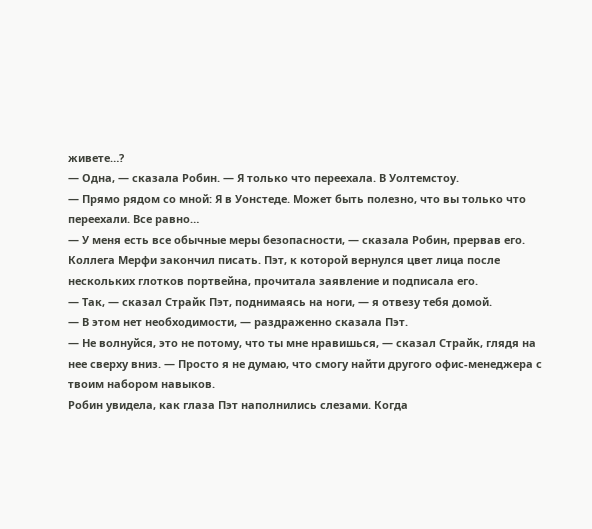живете…?
— Одна, — сказала Робин. — Я только что переехала. В Уолтемстоу.
— Прямо рядом со мной: Я в Уонстеде. Может быть полезно, что вы только что переехали. Все равно…
— У меня есть все обычные меры безопасности, — сказала Робин, прервав его.
Коллега Мерфи закончил писать. Пэт, к которой вернулся цвет лица после нескольких глотков портвейна, прочитала заявление и подписала его.
— Так, — сказал Страйк Пэт, поднимаясь на ноги, — я отвезу тебя домой.
— В этом нет необходимости, — раздраженно сказала Пэт.
— Не волнуйся, это не потому, что ты мне нравишься, — сказал Страйк, глядя на нее сверху вниз. — Просто я не думаю, что смогу найти другого офис-менеджера с твоим набором навыков.
Робин увидела, как глаза Пэт наполнились слезами. Когда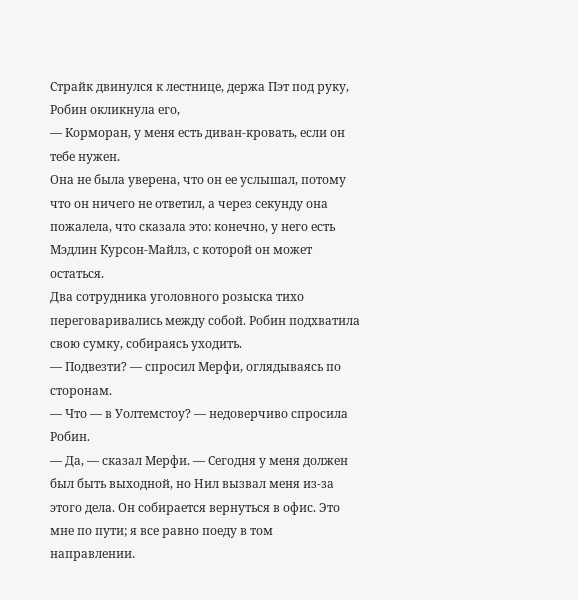Страйк двинулся к лестнице, держа Пэт под руку, Робин окликнула его,
— Корморан, у меня есть диван-кровать, если он тебе нужен.
Она не была уверена, что он ее услышал, потому что он ничего не ответил, а через секунду она пожалела, что сказала это: конечно, у него есть Мэдлин Курсон-Майлз, с которой он может остаться.
Два сотрудника уголовного розыска тихо переговаривались между собой. Робин подхватила свою сумку, собираясь уходить.
— Подвезти? — спросил Мерфи, оглядываясь по сторонам.
— Что — в Уолтемстоу? — недоверчиво спросила Робин.
— Да, — сказал Мерфи. — Сегодня у меня должен был быть выходной, но Нил вызвал меня из-за этого дела. Он собирается вернуться в офис. Это мне по пути; я все равно поеду в том направлении.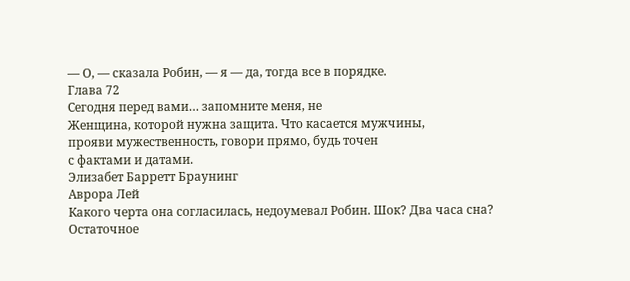— О, — сказала Робин, — я — да, тогда все в порядке.
Глава 72
Сегодня перед вами… запомните меня, не
Женщина, которой нужна защита. Что касается мужчины,
прояви мужественность, говори прямо, будь точен
с фактами и датами.
Элизабет Барретт Браунинг
Аврора Лей
Какого черта она согласилась, недоумевал Робин. Шок? Два часа сна? Остаточное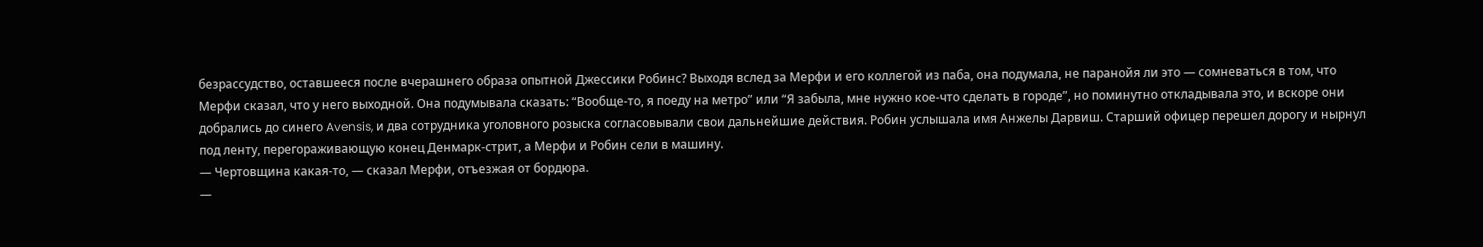безрассудство, оставшееся после вчерашнего образа опытной Джессики Робинс? Выходя вслед за Мерфи и его коллегой из паба, она подумала, не паранойя ли это — сомневаться в том, что Мерфи сказал, что у него выходной. Она подумывала сказать: “Вообще-то, я поеду на метро” или “Я забыла, мне нужно кое-что сделать в городе”, но поминутно откладывала это, и вскоре они добрались до синего Avensis, и два сотрудника уголовного розыска согласовывали свои дальнейшие действия. Робин услышала имя Анжелы Дарвиш. Старший офицер перешел дорогу и нырнул под ленту, перегораживающую конец Денмарк-стрит, а Мерфи и Робин сели в машину.
— Чертовщина какая-то, — сказал Мерфи, отъезжая от бордюра.
—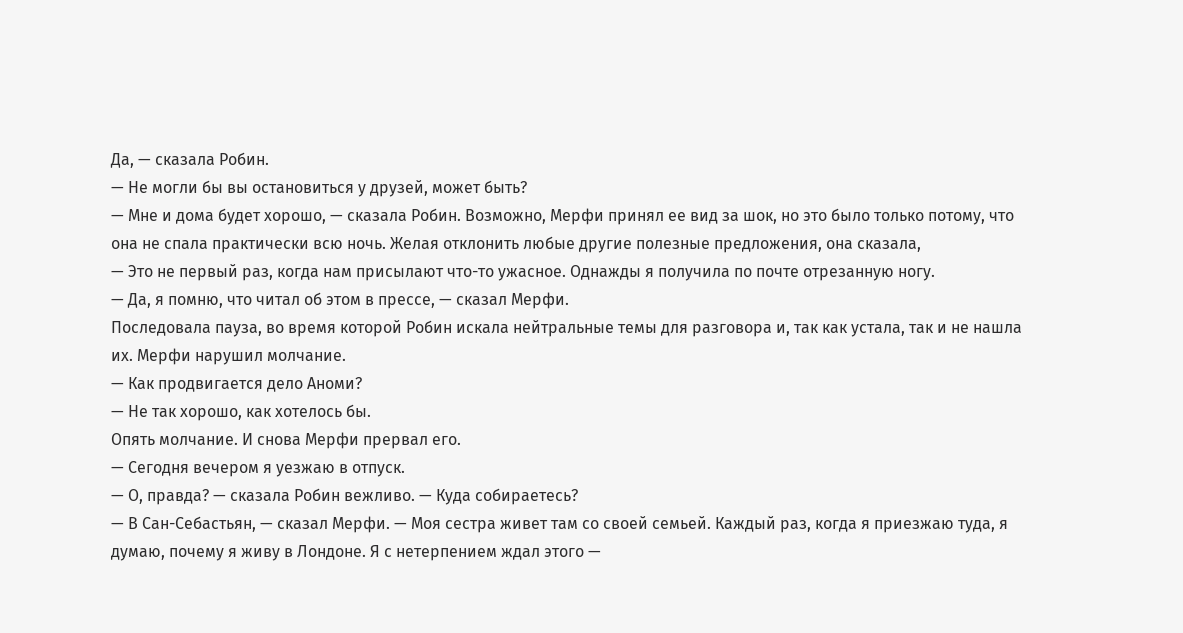Да, — сказала Робин.
— Не могли бы вы остановиться у друзей, может быть?
— Мне и дома будет хорошо, — сказала Робин. Возможно, Мерфи принял ее вид за шок, но это было только потому, что она не спала практически всю ночь. Желая отклонить любые другие полезные предложения, она сказала,
— Это не первый раз, когда нам присылают что-то ужасное. Однажды я получила по почте отрезанную ногу.
— Да, я помню, что читал об этом в прессе, — сказал Мерфи.
Последовала пауза, во время которой Робин искала нейтральные темы для разговора и, так как устала, так и не нашла их. Мерфи нарушил молчание.
— Как продвигается дело Аноми?
— Не так хорошо, как хотелось бы.
Опять молчание. И снова Мерфи прервал его.
— Сегодня вечером я уезжаю в отпуск.
— О, правда? — сказала Робин вежливо. — Куда собираетесь?
— В Сан-Себастьян, — сказал Мерфи. — Моя сестра живет там со своей семьей. Каждый раз, когда я приезжаю туда, я думаю, почему я живу в Лондоне. Я с нетерпением ждал этого —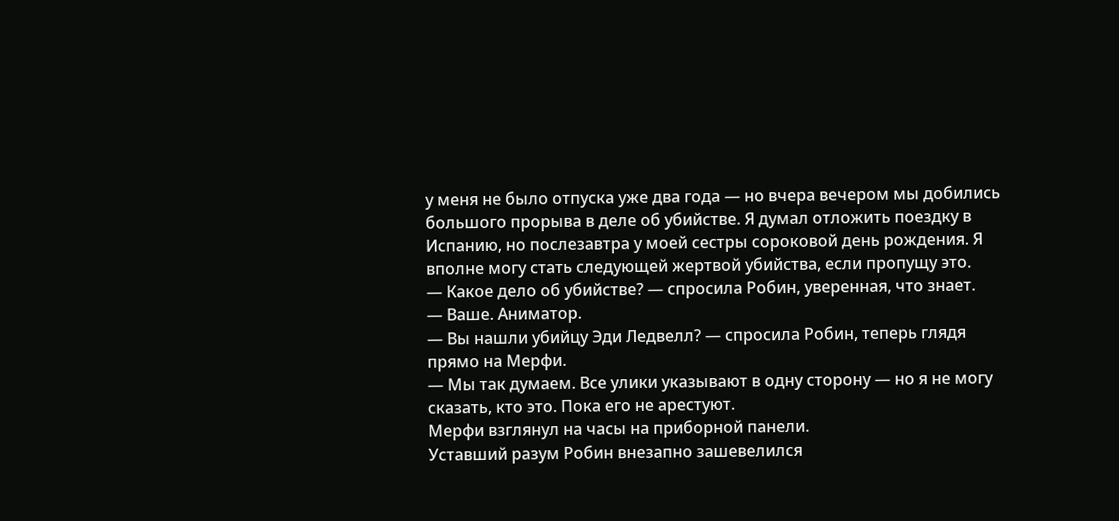у меня не было отпуска уже два года — но вчера вечером мы добились большого прорыва в деле об убийстве. Я думал отложить поездку в Испанию, но послезавтра у моей сестры сороковой день рождения. Я вполне могу стать следующей жертвой убийства, если пропущу это.
— Какое дело об убийстве? — спросила Робин, уверенная, что знает.
— Ваше. Аниматор.
— Вы нашли убийцу Эди Ледвелл? — спросила Робин, теперь глядя прямо на Мерфи.
— Мы так думаем. Все улики указывают в одну сторону — но я не могу сказать, кто это. Пока его не арестуют.
Мерфи взглянул на часы на приборной панели.
Уставший разум Робин внезапно зашевелился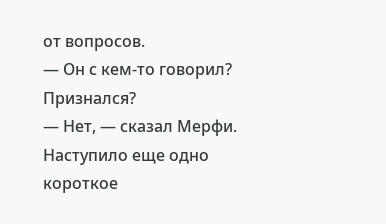от вопросов.
— Он с кем-то говорил? Признался?
— Нет, — сказал Мерфи.
Наступило еще одно короткое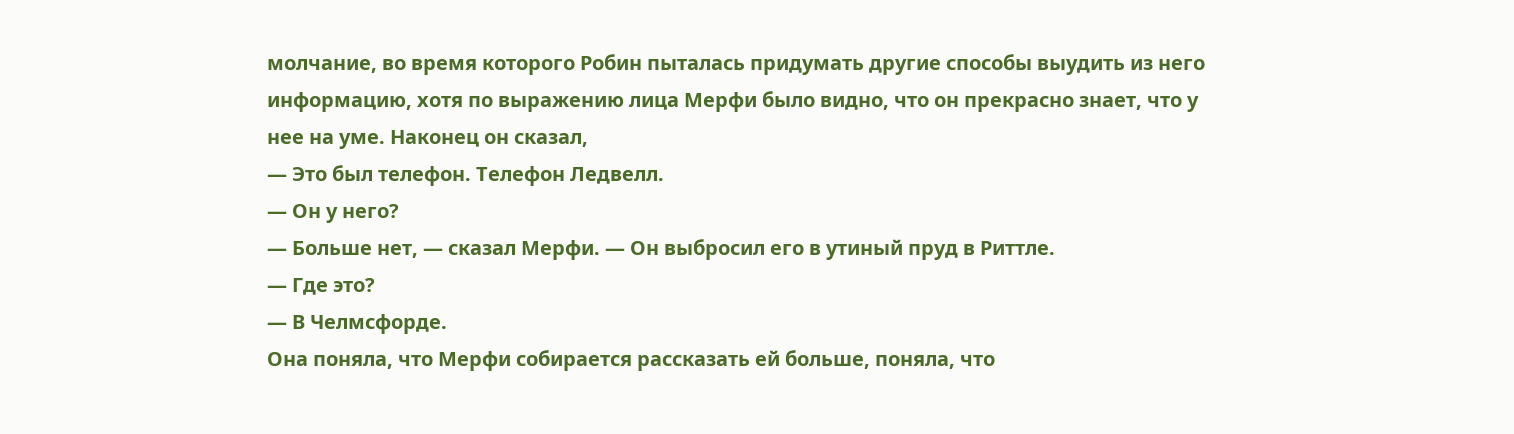молчание, во время которого Робин пыталась придумать другие способы выудить из него информацию, хотя по выражению лица Мерфи было видно, что он прекрасно знает, что у нее на уме. Наконец он сказал,
— Это был телефон. Телефон Ледвелл.
— Он у него?
— Больше нет, — сказал Мерфи. — Он выбросил его в утиный пруд в Риттле.
— Где это?
— В Челмсфорде.
Она поняла, что Мерфи собирается рассказать ей больше, поняла, что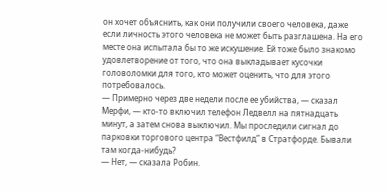он хочет объяснить, как они получили своего человека, даже если личность этого человека не может быть разглашена. На его месте она испытала бы то же искушение. Ей тоже было знакомо удовлетворение от того, что она выкладывает кусочки головоломки для того, кто может оценить, что для этого потребовалось.
— Примерно через две недели после ее убийства, — сказал Мерфи, — кто-то включил телефон Ледвелл на пятнадцать минут, а затем снова выключил. Мы проследили сигнал до парковки торгового центра “Вестфилд” в Стратфорде. Бывали там когда-нибудь?
— Нет, — сказала Робин.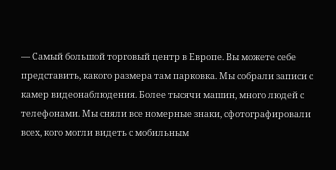— Самый большой торговый центр в Европе. Вы можете себе представить, какого размера там парковка. Мы собрали записи с камер видеонаблюдения. Более тысячи машин, много людей с телефонами. Мы сняли все номерные знаки, сфотографировали всех, кого могли видеть с мобильным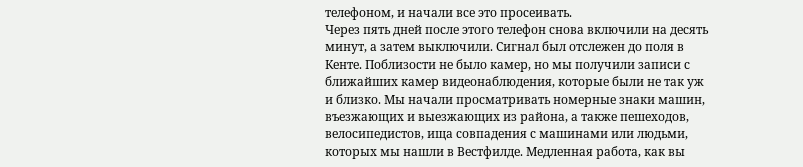телефоном, и начали все это просеивать.
Через пять дней после этого телефон снова включили на десять минут, а затем выключили. Сигнал был отслежен до поля в Кенте. Поблизости не было камер, но мы получили записи с ближайших камер видеонаблюдения, которые были не так уж и близко. Мы начали просматривать номерные знаки машин, въезжающих и выезжающих из района, а также пешеходов, велосипедистов, ища совпадения с машинами или людьми, которых мы нашли в Вестфилде. Медленная работа, как вы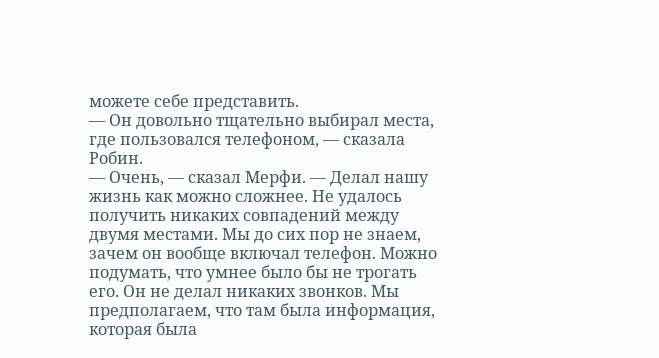можете себе представить.
— Он довольно тщательно выбирал места, где пользовался телефоном, — сказала Робин.
— Очень, — сказал Мерфи. — Делал нашу жизнь как можно сложнее. Не удалось получить никаких совпадений между двумя местами. Мы до сих пор не знаем, зачем он вообще включал телефон. Можно подумать, что умнее было бы не трогать его. Он не делал никаких звонков. Мы предполагаем, что там была информация, которая была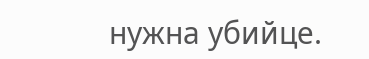нужна убийце.